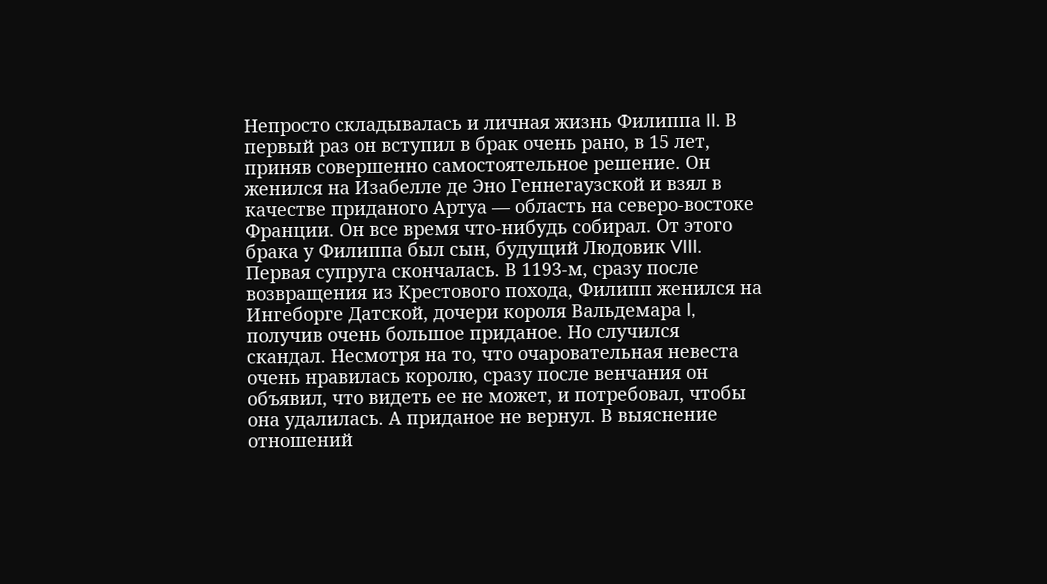Непросто складывалась и личная жизнь Филиппа II. В первый раз он вступил в брак очень рано, в 15 лет, приняв совершенно самостоятельное решение. Он женился на Изабелле де Эно Геннегаузской и взял в качестве приданого Артуа — область на северо-востоке Франции. Он все время что-нибудь собирал. От этого брака у Филиппа был сын, будущий Людовик VIII.
Первая супруга скончалась. В 1193-м, сразу после возвращения из Крестового похода, Филипп женился на Ингеборге Датской, дочери короля Вальдемара I, получив очень большое приданое. Но случился скандал. Несмотря на то, что очаровательная невеста очень нравилась королю, сразу после венчания он объявил, что видеть ее не может, и потребовал, чтобы она удалилась. А приданое не вернул. В выяснение отношений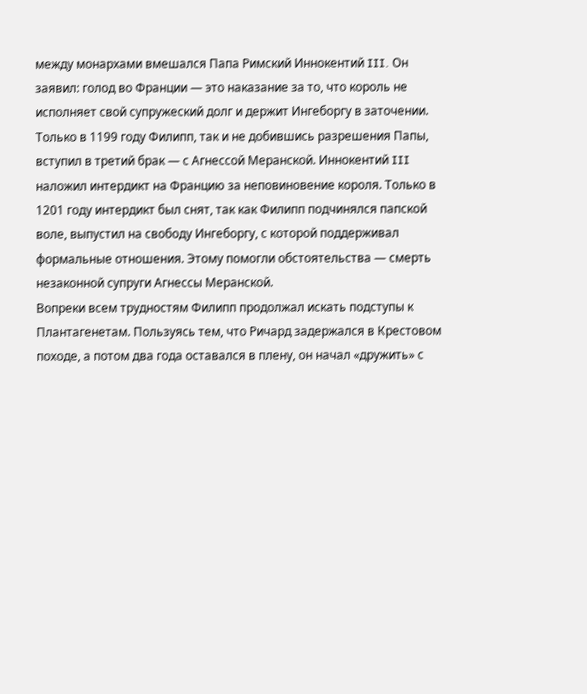между монархами вмешался Папа Римский Иннокентий III. Он заявил: голод во Франции — это наказание за то, что король не исполняет свой супружеский долг и держит Ингеборгу в заточении. Только в 1199 году Филипп, так и не добившись разрешения Папы, вступил в третий брак — с Агнессой Меранской. Иннокентий III наложил интердикт на Францию за неповиновение короля. Только в 1201 году интердикт был снят, так как Филипп подчинялся папской воле, выпустил на свободу Ингеборгу, с которой поддерживал формальные отношения. Этому помогли обстоятельства — смерть незаконной супруги Агнессы Меранской.
Вопреки всем трудностям Филипп продолжал искать подступы к Плантагенетам. Пользуясь тем, что Ричард задержался в Крестовом походе, а потом два года оставался в плену, он начал «дружить» с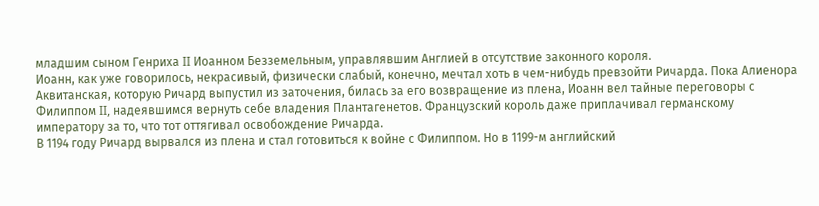младшим сыном Генриха II Иоанном Безземельным, управлявшим Англией в отсутствие законного короля.
Иоанн, как уже говорилось, некрасивый, физически слабый, конечно, мечтал хоть в чем-нибудь превзойти Ричарда. Пока Алиенора Аквитанская, которую Ричард выпустил из заточения, билась за его возвращение из плена, Иоанн вел тайные переговоры с Филиппом II, надеявшимся вернуть себе владения Плантагенетов. Французский король даже приплачивал германскому императору за то, что тот оттягивал освобождение Ричарда.
В 1194 году Ричард вырвался из плена и стал готовиться к войне с Филиппом. Но в 1199-м английский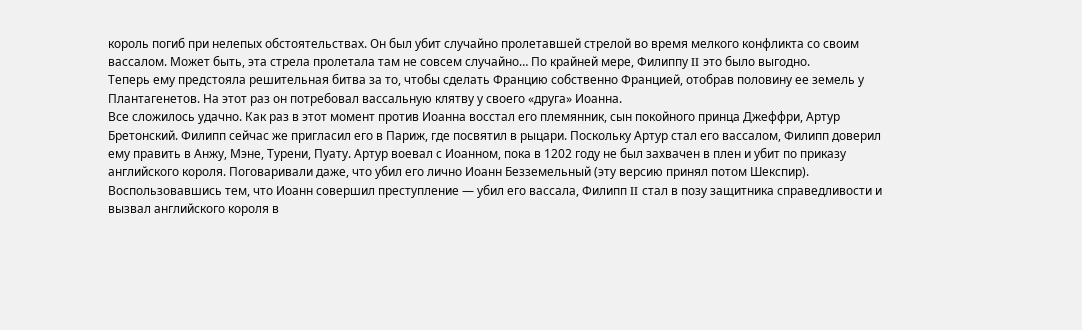король погиб при нелепых обстоятельствах. Он был убит случайно пролетавшей стрелой во время мелкого конфликта со своим вассалом. Может быть, эта стрела пролетала там не совсем случайно… По крайней мере, Филиппу II это было выгодно.
Теперь ему предстояла решительная битва за то, чтобы сделать Францию собственно Францией, отобрав половину ее земель у Плантагенетов. На этот раз он потребовал вассальную клятву у своего «друга» Иоанна.
Все сложилось удачно. Как раз в этот момент против Иоанна восстал его племянник, сын покойного принца Джеффри, Артур Бретонский. Филипп сейчас же пригласил его в Париж, где посвятил в рыцари. Поскольку Артур стал его вассалом, Филипп доверил ему править в Анжу, Мэне, Турени, Пуату. Артур воевал с Иоанном, пока в 1202 году не был захвачен в плен и убит по приказу английского короля. Поговаривали даже, что убил его лично Иоанн Безземельный (эту версию принял потом Шекспир).
Воспользовавшись тем, что Иоанн совершил преступление — убил его вассала, Филипп II стал в позу защитника справедливости и вызвал английского короля в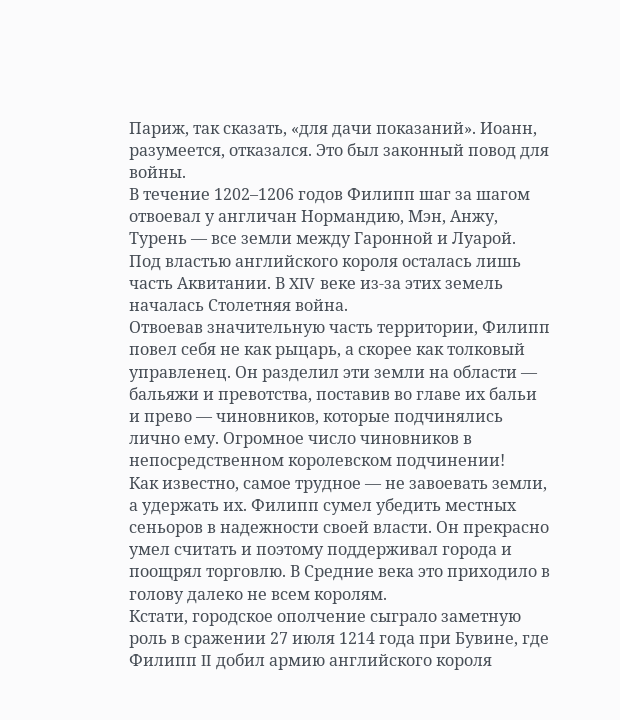Париж, так сказать, «для дачи показаний». Иоанн, разумеется, отказался. Это был законный повод для войны.
В течение 1202–1206 годов Филипп шаг за шагом отвоевал у англичан Нормандию, Мэн, Анжу, Турень — все земли между Гаронной и Луарой. Под властью английского короля осталась лишь часть Аквитании. В XIV веке из-за этих земель началась Столетняя война.
Отвоевав значительную часть территории, Филипп повел себя не как рыцарь, а скорее как толковый управленец. Он разделил эти земли на области — бальяжи и превотства, поставив во главе их бальи и прево — чиновников, которые подчинялись лично ему. Огромное число чиновников в непосредственном королевском подчинении!
Как известно, самое трудное — не завоевать земли, а удержать их. Филипп сумел убедить местных сеньоров в надежности своей власти. Он прекрасно умел считать и поэтому поддерживал города и поощрял торговлю. В Средние века это приходило в голову далеко не всем королям.
Кстати, городское ополчение сыграло заметную роль в сражении 27 июля 1214 года при Бувине, где Филипп II добил армию английского короля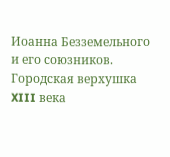Иоанна Безземельного и его союзников. Городская верхушка XIII века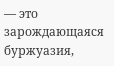— это зарождающаяся буржуазия,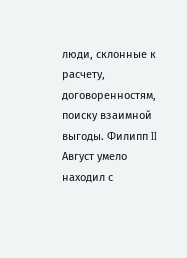люди, склонные к расчету, договоренностям, поиску взаимной выгоды. Филипп II Август умело находил с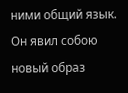ними общий язык. Он явил собою новый образ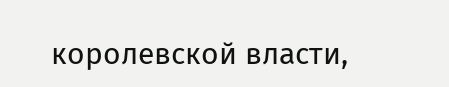королевской власти,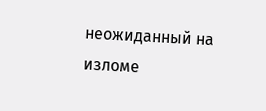неожиданный на изломе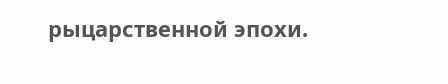рыцарственной эпохи.